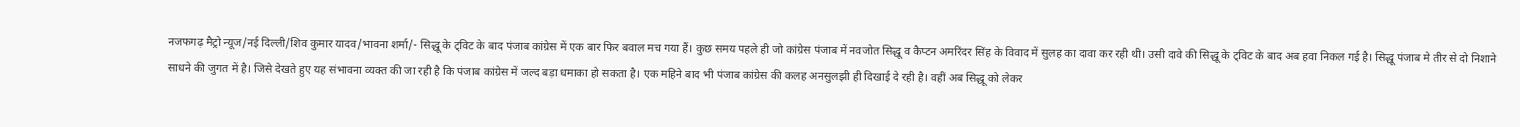नजफगढ़ मैट्रो न्यूज/नई दिल्ली/शिव कुमार यादव/भावना शर्मा/- सिद्धू के ट्विट के बाद पंजाब कांग्रेस में एक बार फिर बवाल मच गया हैं। कुछ समय पहले ही जो कांग्रेस पंजाब में नवजोत सिद्धू व कैप्टन अमरिंदर सिंह के विवाद में सुलह का दावा कर रही थी। उसी दावे की सिद्धू के ट्विट के बाद अब हवा निकल गई है। सिद्धू पंजाब मे तीर से दो निशाने साधने की जुगत में है। जिसे देखते हुए यह संभावना व्यक्त की जा रही है कि पंजाब कांग्रेस में जल्द बड़ा धमाका हो सकता है। एक महिने बाद भी पंजाब कांग्रेस की कलह अनसुलझी ही दिखाई दे रही है। वहीं अब सिद्धू को लेकर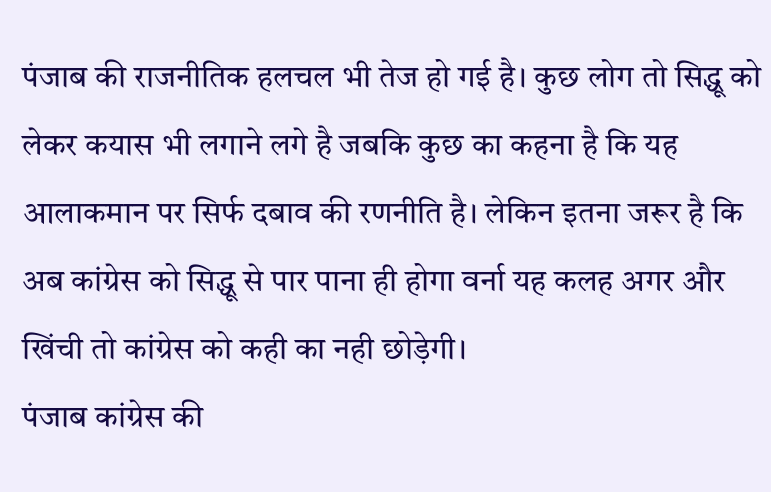पंजाब की राजनीतिक हलचल भी तेज हो गई है। कुछ लोग तो सिद्धू को लेकर कयास भी लगाने लगे है जबकि कुछ का कहना है कि यह आलाकमान पर सिर्फ दबाव की रणनीति है। लेकिन इतना जरूर है कि अब कांग्रेस को सिद्धू से पार पाना ही होगा वर्ना यह कलह अगर और खिंची तो कांग्रेस को कही का नही छोड़ेगी।
पंजाब कांग्रेस की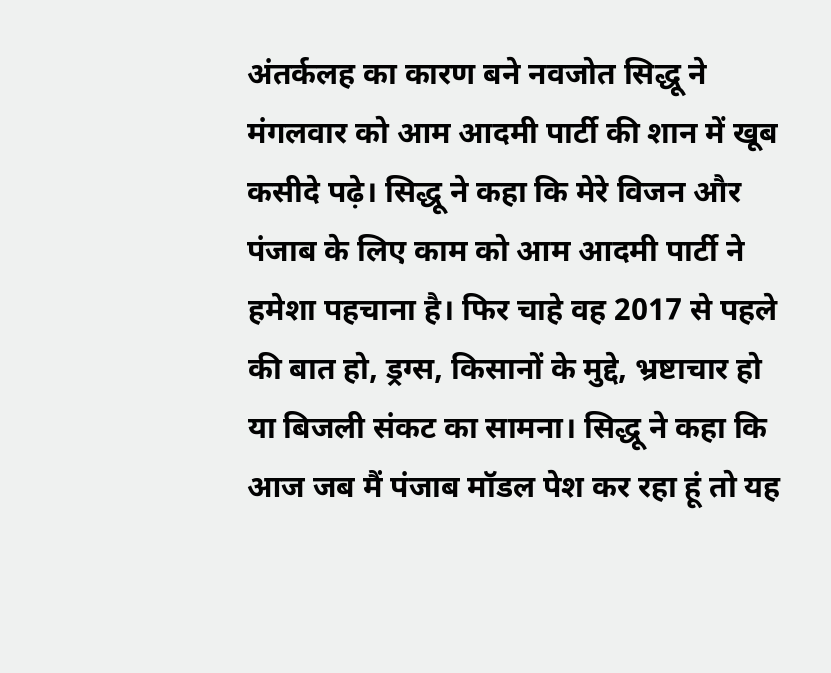अंतर्कलह का कारण बने नवजोत सिद्धू ने मंगलवार को आम आदमी पार्टी की शान में खूब कसीदे पढ़े। सिद्धू ने कहा कि मेरे विजन और पंजाब के लिए काम को आम आदमी पार्टी ने हमेशा पहचाना है। फिर चाहे वह 2017 से पहले की बात हो, ड्रग्स, किसानों के मुद्दे, भ्रष्टाचार हो या बिजली संकट का सामना। सिद्धू ने कहा कि आज जब मैं पंजाब मॉडल पेश कर रहा हूं तो यह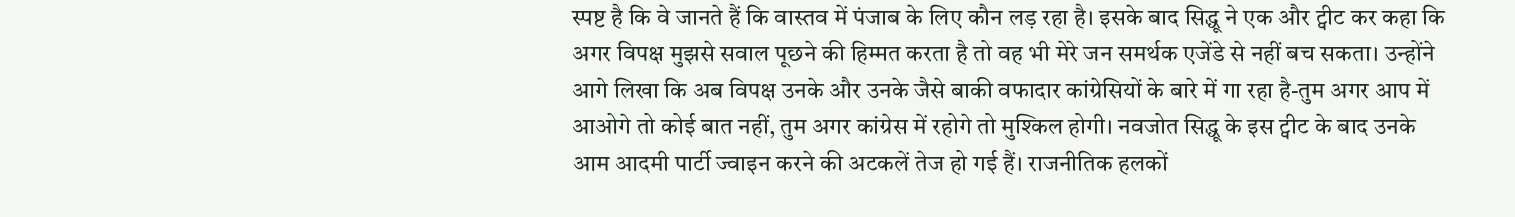स्पष्ट है कि वे जानते हैं कि वास्तव में पंजाब के लिए कौन लड़ रहा है। इसके बाद सिद्धू ने एक और ट्वीट कर कहा कि अगर विपक्ष मुझसे सवाल पूछने की हिम्मत करता है तो वह भी मेरे जन समर्थक एजेंडे से नहीं बच सकता। उन्होंने आगे लिखा कि अब विपक्ष उनके और उनके जैसे बाकी वफादार कांग्रेसियों के बारे में गा रहा है-तुम अगर आप में आओगे तो कोई बात नहीं, तुम अगर कांग्रेस में रहोगे तो मुश्किल होगी। नवजोत सिद्धू के इस ट्वीट के बाद उनके आम आदमी पार्टी ज्वाइन करने की अटकलें तेज हो गई हैं। राजनीतिक हलकों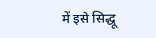में इसे सिद्धू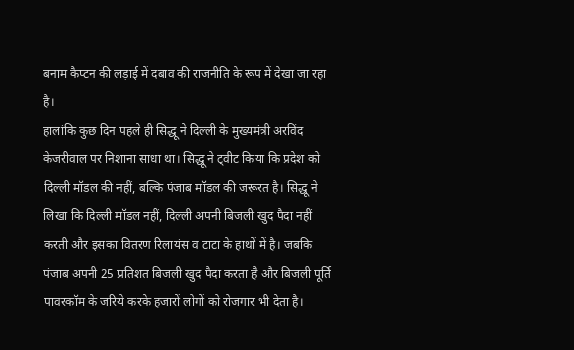बनाम कैप्टन की लड़ाई में दबाव की राजनीति के रूप में देखा जा रहा है।
हालांकि कुछ दिन पहले ही सिद्धू ने दिल्ली के मुख्यमंत्री अरविंद केजरीवाल पर निशाना साधा था। सिद्धू ने ट्वीट किया कि प्रदेश को दिल्ली मॉडल की नहीं, बल्कि पंजाब मॉडल की जरूरत है। सिद्धू ने लिखा कि दिल्ली मॉडल नहीं, दिल्ली अपनी बिजली खुद पैदा नहीं करती और इसका वितरण रिलायंस व टाटा के हाथों में है। जबकि पंजाब अपनी 25 प्रतिशत बिजली खुद पैदा करता है और बिजली पूर्ति पावरकॉम के जरिये करके हजारों लोगों को रोजगार भी देता है।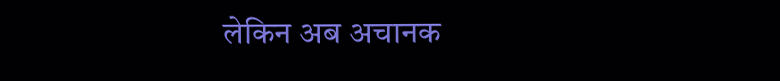लेकिन अब अचानक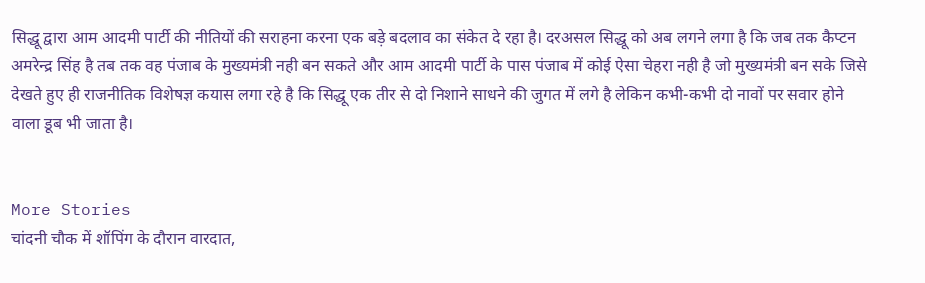सिद्धू द्वारा आम आदमी पार्टी की नीतियों की सराहना करना एक बड़े बदलाव का संकेत दे रहा है। दरअसल सिद्धू को अब लगने लगा है कि जब तक कैप्टन अमरेन्द्र सिंह है तब तक वह पंजाब के मुख्यमंत्री नही बन सकते और आम आदमी पार्टी के पास पंजाब में कोई ऐसा चेहरा नही है जो मुख्यमंत्री बन सके जिसे देखते हुए ही राजनीतिक विशेषज्ञ कयास लगा रहे है कि सिद्धू एक तीर से दो निशाने साधने की जुगत में लगे है लेकिन कभी-कभी दो नावों पर सवार होने वाला डूब भी जाता है।


More Stories
चांदनी चौक में शॉपिंग के दौरान वारदात,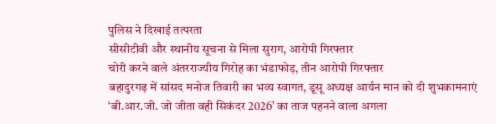पुलिस ने दिखाई तत्परता
सीसीटीवी और स्थानीय सूचना से मिला सुराग, आरोपी गिरफ्तार
चोरी करने वाले अंतरराज्यीय गिरोह का भंडाफोड़, तीन आरोपी गिरफ्तार
बहादुरगढ़ में सांसद मनोज तिवारी का भव्य स्वागत, डूसू अध्यक्ष आर्यन मान को दी शुभकामनाएं
‘बी.आर.जी. जो जीता वही सिकंदर 2026’ का ताज पहनने वाला अगला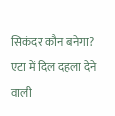सिकंदर कौन बनेगा?
एटा में दिल दहला देने वाली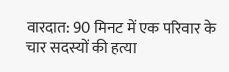वारदात: 90 मिनट में एक परिवार के चार सदस्यों की हत्या